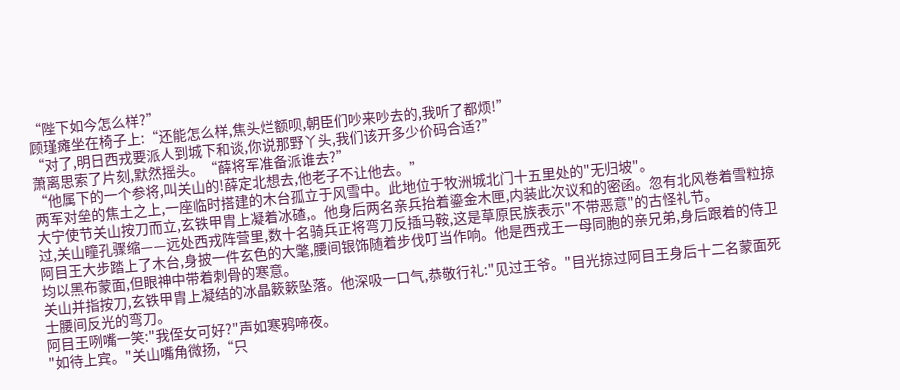“陛下如今怎么样?”
顾瑾瘫坐在椅子上:“还能怎么样,焦头烂额呗,朝臣们吵来吵去的,我听了都烦!”
“对了,明日西戎要派人到城下和谈,你说那野丫头,我们该开多少价码合适?”
萧离思索了片刻,默然摇头。“薛将军准备派谁去?”
“他属下的一个参将,叫关山的!薛定北想去,他老子不让他去。”
两军对垒的焦土之上,一座临时搭建的木台孤立于风雪中。此地位于牧洲城北门十五里处的"无归坡"。
大宁使节关山按刀而立,玄铁甲胄上凝着冰碴,。他身后两名亲兵抬着鎏金木匣,内装此次议和的密函。忽有北风卷着雪粒掠过,关山瞳孔骤缩——远处西戎阵营里,数十名骑兵正将弯刀反插马鞍,这是草原民族表示"不带恶意"的古怪礼节。
阿目王大步踏上了木台,身披一件玄色的大氅,腰间银饰随着步伐叮当作响。他是西戎王一母同胞的亲兄弟,身后跟着的侍卫均以黑布蒙面,但眼神中带着刺骨的寒意。
关山并指按刀,玄铁甲胄上凝结的冰晶簌簌坠落。他深吸一口气,恭敬行礼:"见过王爷。"目光掠过阿目王身后十二名蒙面死士腰间反光的弯刀。
阿目王咧嘴一笑:"我侄女可好?"声如寒鸦啼夜。
"如待上宾。"关山嘴角微扬,“只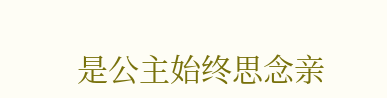是公主始终思念亲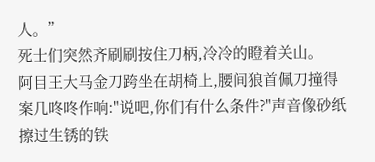人。”
死士们突然齐刷刷按住刀柄,冷冷的瞪着关山。
阿目王大马金刀跨坐在胡椅上,腰间狼首佩刀撞得案几咚咚作响:"说吧,你们有什么条件?"声音像砂纸擦过生锈的铁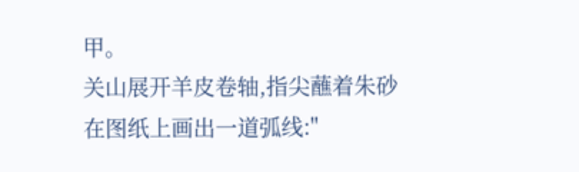甲。
关山展开羊皮卷轴,指尖蘸着朱砂在图纸上画出一道弧线:"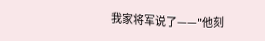我家将军说了——"他刻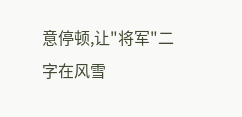意停顿,让"将军"二字在风雪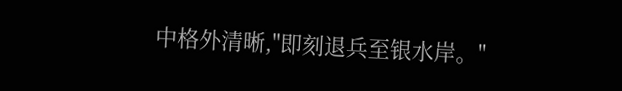中格外清晰,"即刻退兵至银水岸。"